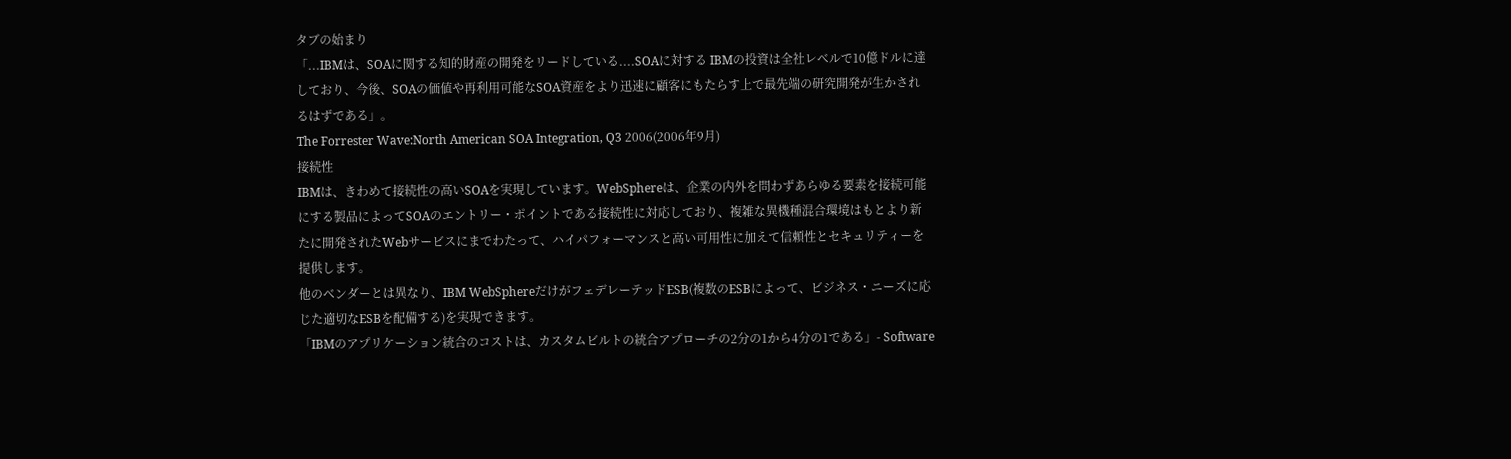タブの始まり
「...IBMは、SOAに関する知的財産の開発をリードしている....SOAに対する IBMの投資は全社レベルで10億ドルに達しており、今後、SOAの価値や再利用可能なSOA資産をより迅速に顧客にもたらす上で最先端の研究開発が生かされるはずである」。
The Forrester Wave:North American SOA Integration, Q3 2006(2006年9月)
接続性
IBMは、きわめて接続性の高いSOAを実現しています。WebSphereは、企業の内外を問わずあらゆる要素を接続可能にする製品によってSOAのエントリー・ポイントである接続性に対応しており、複雑な異機種混合環境はもとより新たに開発されたWebサービスにまでわたって、ハイパフォーマンスと高い可用性に加えて信頼性とセキュリティーを提供します。
他のベンダーとは異なり、IBM WebSphereだけがフェデレーテッドESB(複数のESBによって、ビジネス・ニーズに応じた適切なESBを配備する)を実現できます。
「IBMのアプリケーション統合のコストは、カスタムビルトの統合アプローチの2分の1から4分の1である」- Software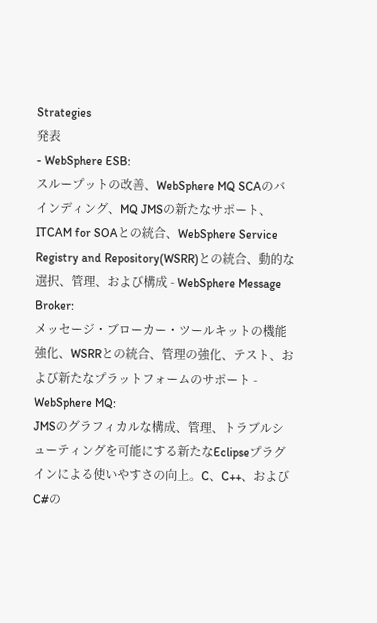Strategies
発表
- WebSphere ESB:
スループットの改善、WebSphere MQ SCAのバインディング、MQ JMSの新たなサポート、ITCAM for SOAとの統合、WebSphere Service Registry and Repository(WSRR)との統合、動的な選択、管理、および構成 - WebSphere Message Broker:
メッセージ・ブローカー・ツールキットの機能強化、WSRRとの統合、管理の強化、テスト、および新たなプラットフォームのサポート - WebSphere MQ:
JMSのグラフィカルな構成、管理、トラブルシューティングを可能にする新たなEclipseプラグインによる使いやすさの向上。C、C++、およびC#の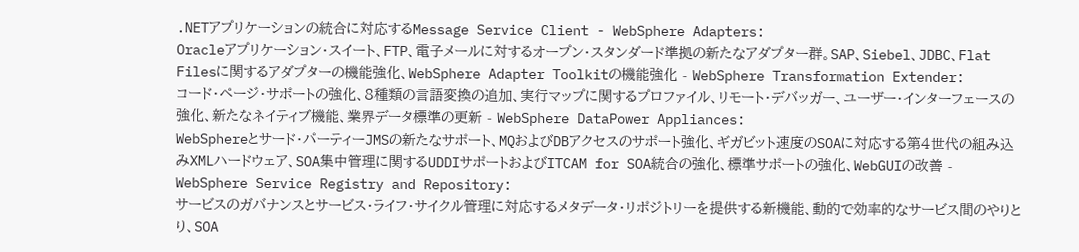.NETアプリケーションの統合に対応するMessage Service Client - WebSphere Adapters:
Oracleアプリケーション・スイート、FTP、電子メールに対するオープン・スタンダード準拠の新たなアダプター群。SAP、Siebel、JDBC、Flat Filesに関するアダプターの機能強化、WebSphere Adapter Toolkitの機能強化 - WebSphere Transformation Extender:
コード・ページ・サポートの強化、8種類の言語変換の追加、実行マップに関するプロファイル、リモート・デバッガー、ユーザー・インターフェースの強化、新たなネイティブ機能、業界データ標準の更新 - WebSphere DataPower Appliances:
WebSphereとサード・パーティーJMSの新たなサポート、MQおよびDBアクセスのサポート強化、ギガビット速度のSOAに対応する第4世代の組み込みXMLハードウェア、SOA集中管理に関するUDDIサポートおよびITCAM for SOA統合の強化、標準サポートの強化、WebGUIの改善 - WebSphere Service Registry and Repository:
サービスのガバナンスとサービス・ライフ・サイクル管理に対応するメタデータ・リポジトリーを提供する新機能、動的で効率的なサービス間のやりとり、SOA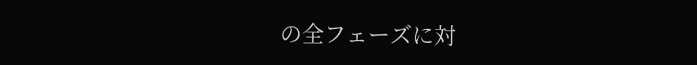の全フェーズに対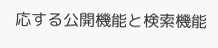応する公開機能と検索機能